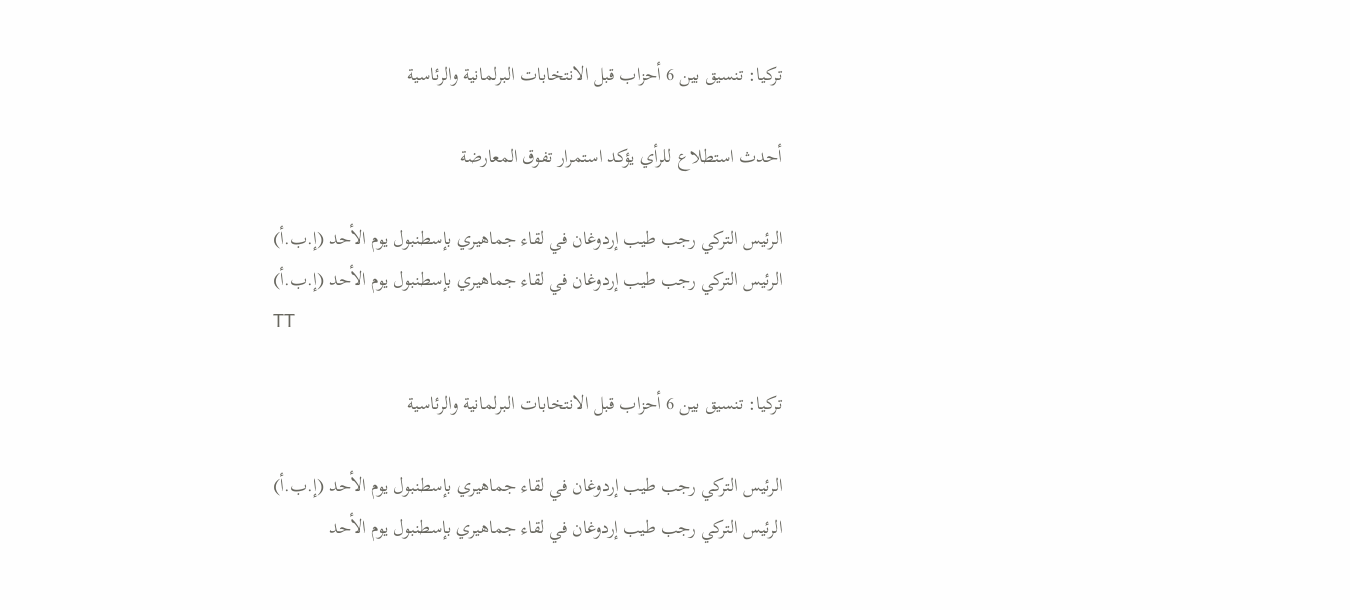تركيا: تنسيق بين 6 أحزاب قبل الانتخابات البرلمانية والرئاسية

أحدث استطلاع للرأي يؤكد استمرار تفوق المعارضة

الرئيس التركي رجب طيب إردوغان في لقاء جماهيري بإسطنبول يوم الأحد (إ.ب.أ)
الرئيس التركي رجب طيب إردوغان في لقاء جماهيري بإسطنبول يوم الأحد (إ.ب.أ)
TT

تركيا: تنسيق بين 6 أحزاب قبل الانتخابات البرلمانية والرئاسية

الرئيس التركي رجب طيب إردوغان في لقاء جماهيري بإسطنبول يوم الأحد (إ.ب.أ)
الرئيس التركي رجب طيب إردوغان في لقاء جماهيري بإسطنبول يوم الأحد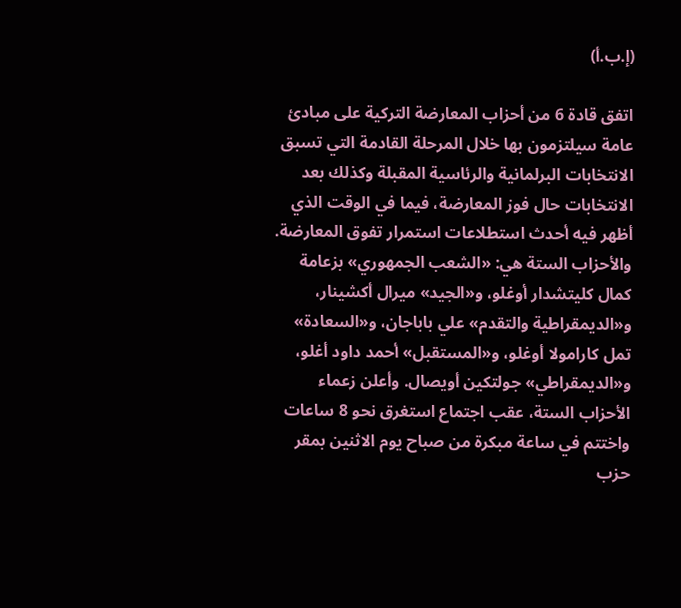(إ.ب.أ)

اتفق قادة 6 من أحزاب المعارضة التركية على مبادئ عامة سيلتزمون بها خلال المرحلة القادمة التي تسبق الانتخابات البرلمانية والرئاسية المقبلة وكذلك بعد الانتخابات حال فوز المعارضة، فيما في الوقت الذي أظهر فيه أحدث استطلاعات استمرار تفوق المعارضة. والأحزاب الستة هي: «الشعب الجمهوري» بزعامة كمال كليتشدار أوغلو، و«الجيد» ميرال أكشينار، و«الديمقراطية والتقدم» علي باباجان، و«السعادة» تمل كارامولا أوغلو، و«المستقبل» أحمد داود أغلو، و«الديمقراطي» جولتكين أويصال. وأعلن زعماء الأحزاب الستة، عقب اجتماع استغرق نحو 8 ساعات واختتم في ساعة مبكرة من صباح يوم الاثنين بمقر حزب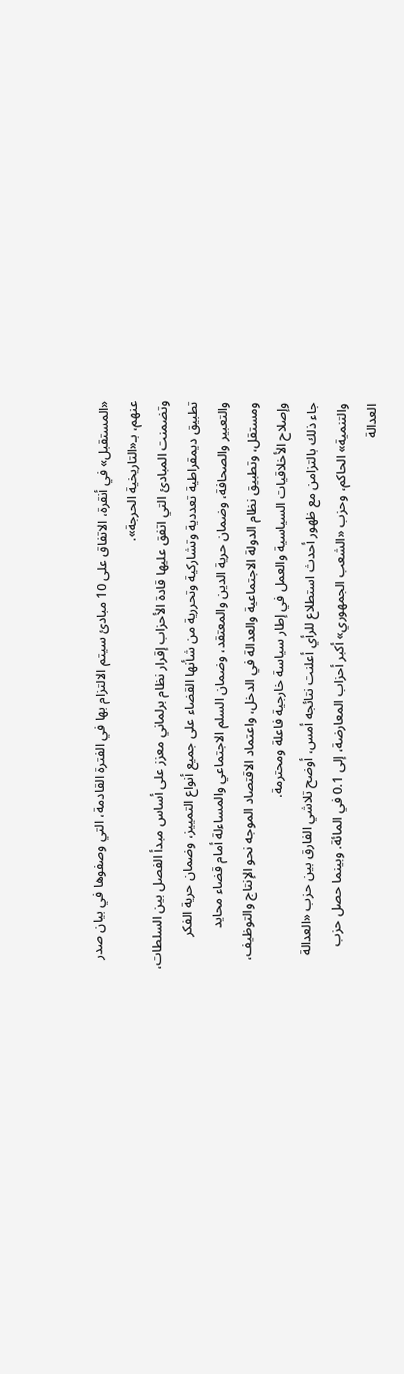«المستقبل» في أنقرة، الاتفاق على 10 مبادئ سيتم الالتزام بها في الفترة القادمة، التي وصفوها في بيان صدر عنهم، بـ«التاريخية الحرجة».
وتضمنت المبادئ التي اتفق عليها قادة الأحزاب إقرار نظام برلماني معزز على أساس مبدأ الفصل بين السلطات، تطبيق ديمقراطية تعددية وتشاركية وتحررية من شأنها القضاء على جميع أنواع التمييز، وضمان حرية الفكر والتعبير والصحافة، وضمان حرية الدين والمعتقد، وضمان السلم الاجتماعي والمساءلة أمام قضاء محايد ومستقل، وتطبيق نظام الدولة الاجتماعية والعدالة في الدخل، واعتماد الاقتصاد الموجه نحو الإنتاج والتوظيف، وإصلاح الأخلاقيات السياسية والعمل في إطار سياسة خارجية فاعلة ومحترمة.
جاء ذلك بالتزامن مع ظهور أحدث استطلاع للرأي أعلنت نتائجه أمس، أوضح تلاشي الفارق بين حزب «العدالة والتنمية» الحاكم، وحزب «الشعب الجمهوري» أكبر أحزاب المعارضة، إلى 0.1 في المائة. وبينما حصل حزب العدالة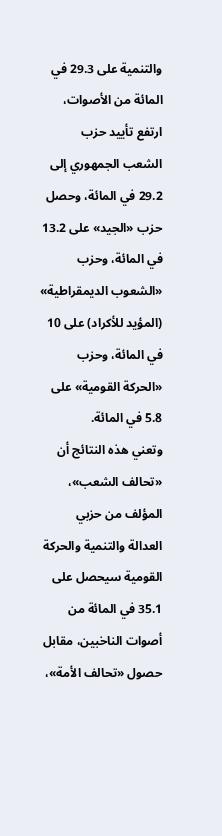والتنمية على 29.3 في المائة من الأصوات، ارتفع تأييد حزب الشعب الجمهوري إلى 29.2 في المائة، وحصل حزب «الجيد» على 13.2 في المائة، وحزب «الشعوب الديمقراطية» (المؤيد للأكراد) على 10 في المائة، وحزب «الحركة القومية» على 5.8 في المائة.
وتعني هذه النتائج أن «تحالف الشعب»، المؤلف من حزبي العدالة والتنمية والحركة القومية سيحصل على 35.1 في المائة من أصوات الناخبين، مقابل حصول «تحالف الأمة»،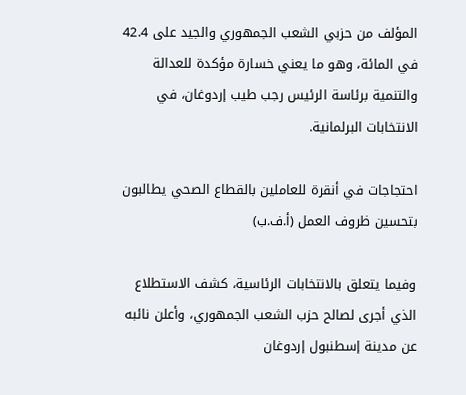المؤلف من حزبي الشعب الجمهوري والجيد على 42.4 في المائة، وهو ما يعني خسارة مؤكدة للعدالة والتنمية برئاسة الرئيس رجب طيب إردوغان، في الانتخابات البرلمانية.

احتجاجات في أنقرة للعاملين بالقطاع الصحي يطالبون بتحسين ظروف العمل (أ.ف.ب)

وفيما يتعلق بالانتخابات الرئاسية، كشف الاستطلاع الذي أجرى لصالح حزب الشعب الجمهوري، وأعلن نائبه عن مدينة إسطنبول إردوغان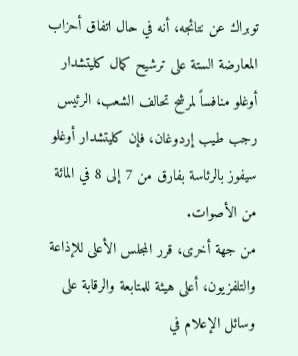توبراك عن نتائجه، أنه في حال اتفاق أحزاب المعارضة الستة على ترشيح كمال كليتشدار أوغلو منافساً لمرشح تحالف الشعب، الرئيس رجب طيب إردوغان، فإن كليتشدار أوغلو سيفوز بالرئاسة بفارق من 7 إلى 8 في المائة من الأصوات.
من جهة أخرى، قرر المجلس الأعلى للإذاعة والتلفزيون، أعلى هيئة للمتابعة والرقابة على وسائل الإعلام في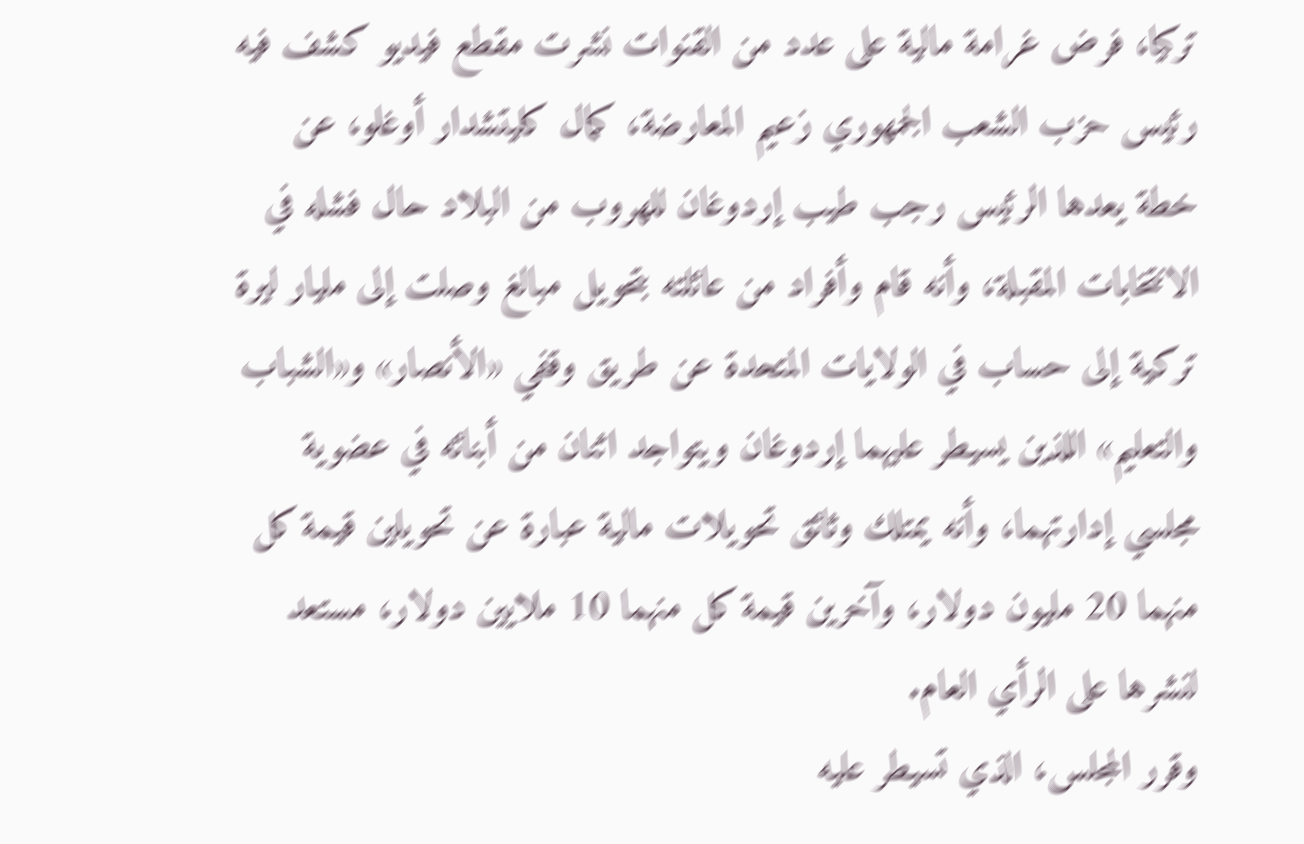تركيا، فرض غرامة مالية على عدد من القنوات نشرت مقطع فيديو كشف فيه رئيس حزب الشعب الجمهوري زعيم المعارضة، كمال كليتشدار أوغلو، عن خطة يعدها الرئيس رجب طيب إردوغان للهروب من البلاد حال فشله في الانتخابات المقبلة، وأنه قام وأفراد من عائلته بتحويل مبالغ وصلت إلى مليار ليرة تركية إلى حساب في الولايات المتحدة عن طريق وقفي «الأنصار» و«الشباب والتعليم» اللذين يسيطر عليهما إردوغان ويتواجد اثنان من أبنائه في عضوية مجلسي إدارتهما، وأنه يمتلك وثائق تحويلات مالية عبارة عن تحويلين قيمة كل منهما 20 مليون دولار، وآخرين قيمة كل منهما 10 ملايين دولار، مستعد لنشرها على الرأي العام.
وقرر المجلس، الذي تسيطر عليه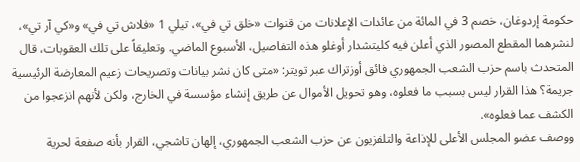حكومة إردوغان، خصم 3 في المائة من عائدات الإعلانات من قنوات «خلق تي في»، تيلي 1 «فلاش تي في» و«كي آر تي»، لنشرهما المقطع المصور الذي أعلن فيه كليتشدار أوغلو هذه التفاصيل، الأسبوع الماضي. وتعليقاً على تلك العقوبات، قال المتحدث باسم حزب الشعب الجمهوري فائق أوزتراك عبر تويتر: «متى كان نشر بيانات وتصريحات زعيم المعارضة الرئيسية جريمة؟ هذا القرار ليس بسبب ما فعلوه، وهو تحويل الأموال عن طريق إنشاء مؤسسة في الخارج، ولكن لأنهم انزعجوا من الكشف عما فعلوه».
ووصف عضو المجلس الأعلى للإذاعة والتلفزيون عن حزب الشعب الجمهوري، إلهان تاشجي، القرار بأنه صفعة لحرية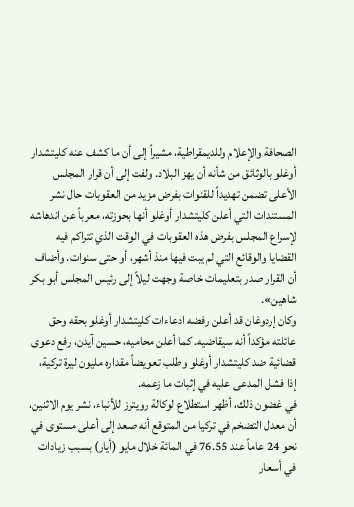الصحافة والإعلام وللديمقراطية، مشيراً إلى أن ما كشف عنه كليتشدار أوغلو بالوثائق من شأنه أن يهز البلاد. ولفت إلى أن قرار المجلس الأعلى تضمن تهديداً للقنوات بفرض مزيد من العقوبات حال نشر المستندات التي أعلن كليتشدار أوغلو أنها بحوزته، معرباً عن اندهاشه لإسراع المجلس بفرض هذه العقوبات في الوقت الذي تتراكم فيه القضايا والوقائع التي لم يبت فيها منذ أشهر، أو حتى سنوات. وأضاف أن القرار صدر بتعليمات خاصة وجهت ليلاً إلى رئيس المجلس أبو بكر شاهين».
وكان إردوغان قد أعلن رفضه ادعاءات كليتشدار أوغلو بحقه وحق عائلته مؤكداً أنه سيقاضيه. كما أعلن محاميه، حسين آيدن، رفع دعوى قضائية ضد كليتشدار أوغلو وطلب تعويضاً مقداره مليون ليرة تركية، إذا فشل المدعى عليه في إثبات ما زعمه.
في غضون ذلك، أظهر استطلاع لوكالة رويترز للأنباء، نشر يوم الاثنين، أن معدل التضخم في تركيا من المتوقع أنه صعد إلى أعلى مستوى في نحو 24 عاماً عند 76.55 في المائة خلال مايو (أيار) بسبب زيادات في أسعار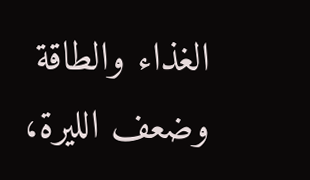الغذاء والطاقة وضعف الليرة،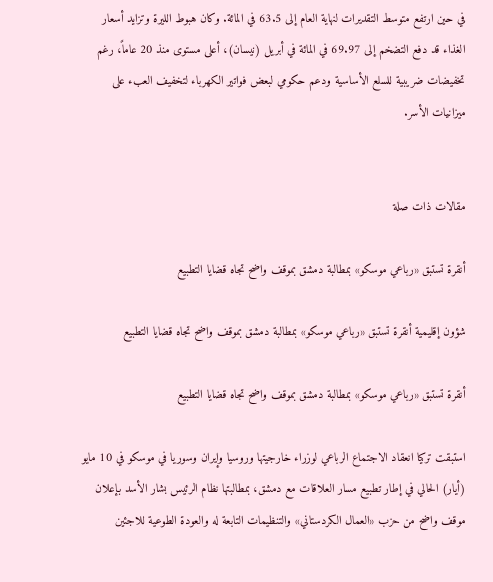في حين ارتفع متوسط التقديرات لنهاية العام إلى 63.5 في المائة. وكان هبوط الليرة وتزايد أسعار الغذاء قد دفع التضخم إلى 69.97 في المائة في أبريل (نيسان)، أعلى مستوى منذ 20 عاماً، رغم تخفيضات ضريبية للسلع الأساسية ودعم حكومي لبعض فواتير الكهرباء لتخفيف العبء على ميزانيات الأسر.


مقالات ذات صلة

أنقرة تستبق «رباعي موسكو» بمطالبة دمشق بموقف واضح تجاه قضايا التطبيع

شؤون إقليمية أنقرة تستبق «رباعي موسكو» بمطالبة دمشق بموقف واضح تجاه قضايا التطبيع

أنقرة تستبق «رباعي موسكو» بمطالبة دمشق بموقف واضح تجاه قضايا التطبيع

استبقت تركيا انعقاد الاجتماع الرباعي لوزراء خارجيتها وروسيا وإيران وسوريا في موسكو في 10 مايو (أيار) الحالي في إطار تطبيع مسار العلاقات مع دمشق، بمطالبتها نظام الرئيس بشار الأسد بإعلان موقف واضح من حزب «العمال الكردستاني» والتنظيمات التابعة له والعودة الطوعية للاجئين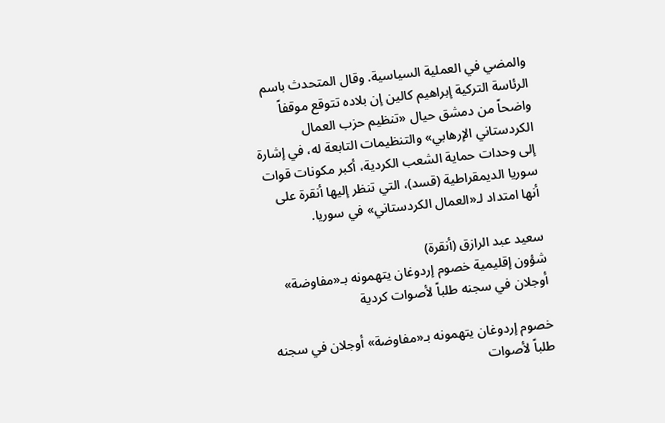والمضي في العملية السياسية. وقال المتحدث باسم الرئاسة التركية إبراهيم كالين إن بلاده تتوقع موقفاً واضحاً من دمشق حيال «تنظيم حزب العمال الكردستاني الإرهابي» والتنظيمات التابعة له، في إشارة إلى وحدات حماية الشعب الكردية، أكبر مكونات قوات سوريا الديمقراطية (قسد)، التي تنظر إليها أنقرة على أنها امتداد لـ«العمال الكردستاني» في سوريا.

سعيد عبد الرازق (أنقرة)
شؤون إقليمية خصوم إردوغان يتهمونه بـ«مفاوضة» أوجلان في سجنه طلباً لأصوات كردية

خصوم إردوغان يتهمونه بـ«مفاوضة» أوجلان في سجنه طلباً لأصوات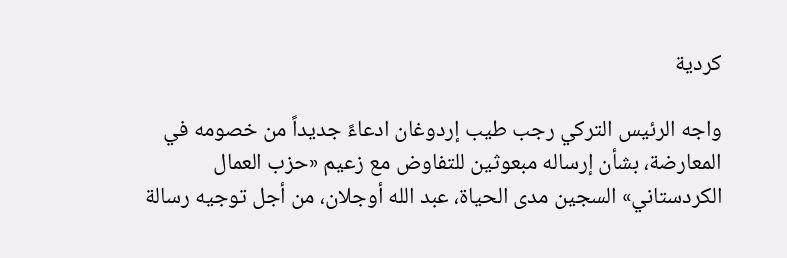كردية

واجه الرئيس التركي رجب طيب إردوغان ادعاءً جديداً من خصومه في المعارضة، بشأن إرساله مبعوثين للتفاوض مع زعيم «حزب العمال الكردستاني» السجين مدى الحياة، عبد الله أوجلان، من أجل توجيه رسالة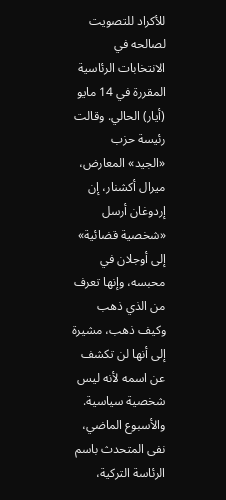للأكراد للتصويت لصالحه في الانتخابات الرئاسية المقررة في 14 مايو (أيار) الحالي. وقالت رئيسة حزب «الجيد» المعارض، ميرال أكشنار، إن إردوغان أرسل «شخصية قضائية» إلى أوجلان في محبسه، وإنها تعرف من الذي ذهب وكيف ذهب، مشيرة إلى أنها لن تكشف عن اسمه لأنه ليس شخصية سياسية. والأسبوع الماضي، نفى المتحدث باسم الرئاسة التركية،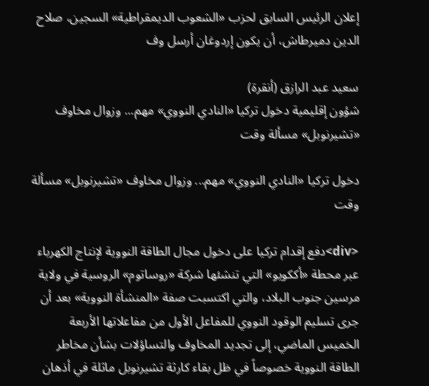إعلان الرئيس السابق لحزب «الشعوب الديمقراطية» السجين، صلاح الدين دميرطاش، أن يكون إردوغان أرسل وف

سعيد عبد الرازق (أنقرة)
شؤون إقليمية دخول تركيا «النادي النووي» مهم... وزوال مخاوف «تشيرنوبل» مسألة وقت

دخول تركيا «النادي النووي» مهم... وزوال مخاوف «تشيرنوبل» مسألة وقت

<div>دفع إقدام تركيا على دخول مجال الطاقة النووية لإنتاج الكهرباء عبر محطة «أككويو» التي تنشئها شركة «روساتوم» الروسية في ولاية مرسين جنوب البلاد، والتي اكتسبت صفة «المنشأة النووية» بعد أن جرى تسليم الوقود النووي للمفاعل الأول من مفاعلاتها الأربعة الخميس الماضي، إلى تجديد المخاوف والتساؤلات بشأن مخاطر الطاقة النووية خصوصاً في ظل بقاء كارثة تشيرنوبل ماثلة في أذهان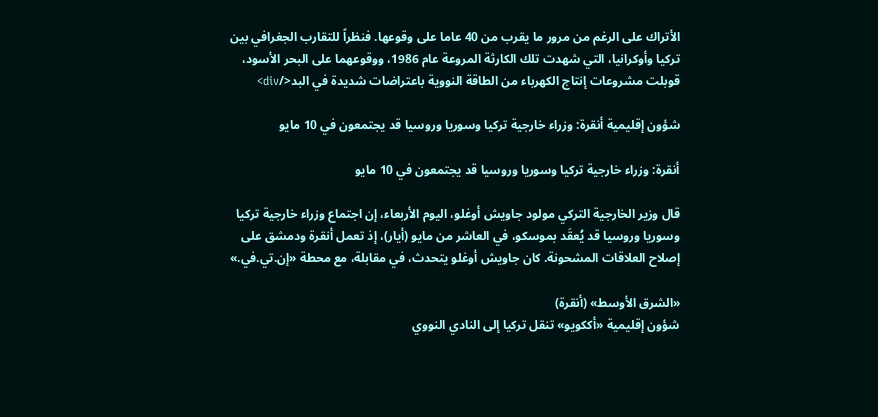الأتراك على الرغم من مرور ما يقرب من 40 عاما على وقوعها. فنظراً للتقارب الجغرافي بين تركيا وأوكرانيا، التي شهدت تلك الكارثة المروعة عام 1986، ووقوعهما على البحر الأسود، قوبلت مشروعات إنتاج الكهرباء من الطاقة النووية باعتراضات شديدة في البد</div>

شؤون إقليمية أنقرة: وزراء خارجية تركيا وسوريا وروسيا قد يجتمعون في 10 مايو

أنقرة: وزراء خارجية تركيا وسوريا وروسيا قد يجتمعون في 10 مايو

قال وزير الخارجية التركي مولود جاويش أوغلو، اليوم الأربعاء، إن اجتماع وزراء خارجية تركيا وسوريا وروسيا قد يُعقَد بموسكو، في العاشر من مايو (أيار)، إذ تعمل أنقرة ودمشق على إصلاح العلاقات المشحونة. كان جاويش أوغلو يتحدث، في مقابلة، مع محطة «إن.تي.في.»

«الشرق الأوسط» (أنقرة)
شؤون إقليمية «أككويو» تنقل تركيا إلى النادي النووي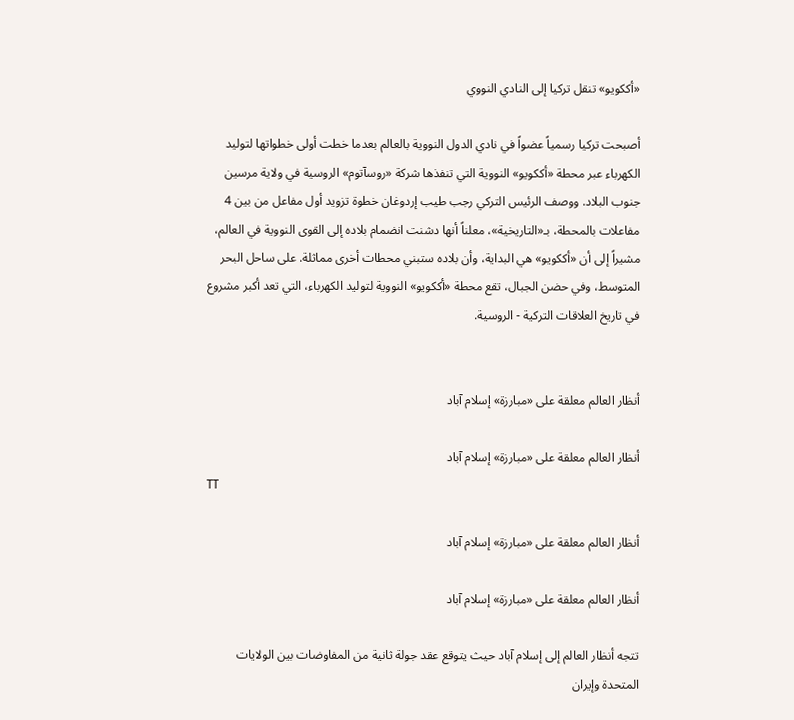«أككويو» تنقل تركيا إلى النادي النووي

أصبحت تركيا رسمياً عضواً في نادي الدول النووية بالعالم بعدما خطت أولى خطواتها لتوليد الكهرباء عبر محطة «أككويو» النووية التي تنفذها شركة «روسآتوم» الروسية في ولاية مرسين جنوب البلاد. ووصف الرئيس التركي رجب طيب إردوغان خطوة تزويد أول مفاعل من بين 4 مفاعلات بالمحطة، بـ«التاريخية»، معلناً أنها دشنت انضمام بلاده إلى القوى النووية في العالم، مشيراً إلى أن «أككويو» هي البداية، وأن بلاده ستبني محطات أخرى مماثلة. على ساحل البحر المتوسط، وفي حضن الجبال، تقع محطة «أككويو» النووية لتوليد الكهرباء، التي تعد أكبر مشروع في تاريخ العلاقات التركية - الروسية.


أنظار العالم معلقة على «مبارزة» إسلام آباد

أنظار العالم معلقة على «مبارزة» إسلام آباد
TT

أنظار العالم معلقة على «مبارزة» إسلام آباد

أنظار العالم معلقة على «مبارزة» إسلام آباد

تتجه أنظار العالم إلى إسلام آباد حيث يتوقع عقد جولة ثانية من المفاوضات بين الولايات المتحدة وإيران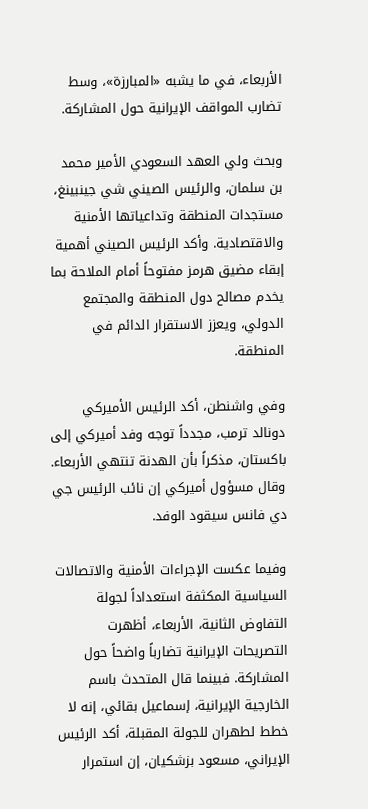الأربعاء، في ما يشبه «المبارزة»، وسط تضارب المواقف الإيرانية حول المشاركة.

وبحث ولي العهد السعودي الأمير محمد بن سلمان، والرئيس الصيني شي جينبينغ، مستجدات المنطقة وتداعياتها الأمنية والاقتصادية. وأكد الرئيس الصيني أهمية إبقاء مضيق هرمز مفتوحاً أمام الملاحة بما يخدم مصالح دول المنطقة والمجتمع الدولي، ويعزز الاستقرار الدائم في المنطقة.

وفي واشنطن، أكد الرئيس الأميركي دونالد ترمب، مجدداً توجه وفد أميركي إلى باكستان، مذكراً بأن الهدنة تنتهي الأربعاء. وقال مسؤول أميركي إن نائب الرئيس جي دي فانس سيقود الوفد.

وفيما عكست الإجراءات الأمنية والاتصالات السياسية المكثفة استعداداً لجولة التفاوض الثانية، الأربعاء، أظهرت التصريحات الإيرانية تضارباً واضحاً حول المشاركة. فبينما قال المتحدث باسم الخارجية الإيرانية، إسماعيل بقائي، إنه لا خطط لطهران للجولة المقبلة، أكد الرئيس الإيراني، مسعود بزشكيان، إن استمرار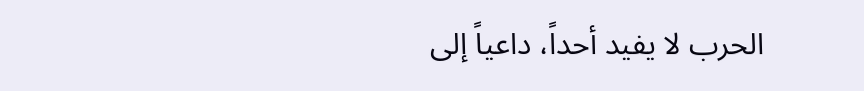الحرب لا يفيد أحداً، داعياً إلى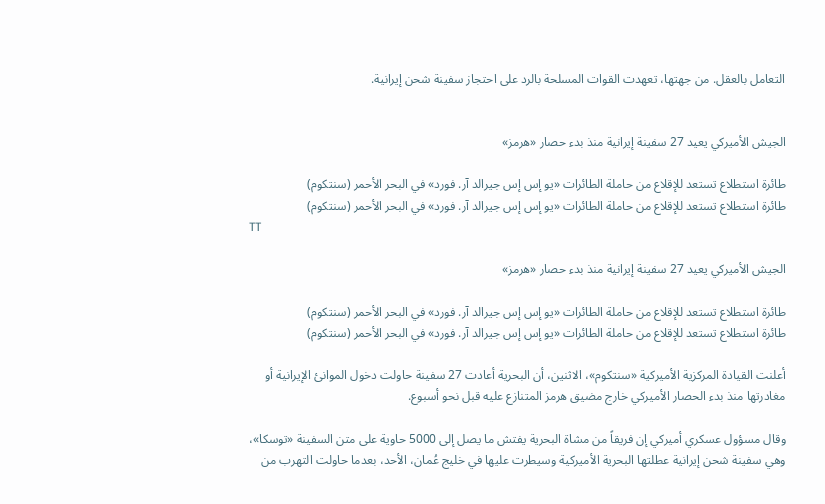التعامل بالعقل. من جهتها، تعهدت القوات المسلحة بالرد على احتجاز سفينة شحن إيرانية.


الجيش الأميركي يعيد 27 سفينة إيرانية منذ بدء حصار «هرمز»

طائرة استطلاع تستعد للإقلاع من حاملة الطائرات «يو إس إس جيرالد آر. فورد» في البحر الأحمر (سنتكوم)
طائرة استطلاع تستعد للإقلاع من حاملة الطائرات «يو إس إس جيرالد آر. فورد» في البحر الأحمر (سنتكوم)
TT

الجيش الأميركي يعيد 27 سفينة إيرانية منذ بدء حصار «هرمز»

طائرة استطلاع تستعد للإقلاع من حاملة الطائرات «يو إس إس جيرالد آر. فورد» في البحر الأحمر (سنتكوم)
طائرة استطلاع تستعد للإقلاع من حاملة الطائرات «يو إس إس جيرالد آر. فورد» في البحر الأحمر (سنتكوم)

أعلنت القيادة المركزية الأميركية «سنتكوم»، الاثنين، أن البحرية أعادت 27 سفينة حاولت دخول الموانئ الإيرانية أو مغادرتها منذ بدء الحصار الأميركي خارج مضيق هرمز المتنازع عليه قبل نحو أسبوع.

وقال مسؤول عسكري أميركي إن فريقاً من مشاة البحرية يفتش ما يصل إلى 5000 حاوية على متن السفينة «توسكا»، وهي سفينة شحن إيرانية عطلتها البحرية الأميركية وسيطرت عليها في خليج عُمان، الأحد، بعدما حاولت التهرب من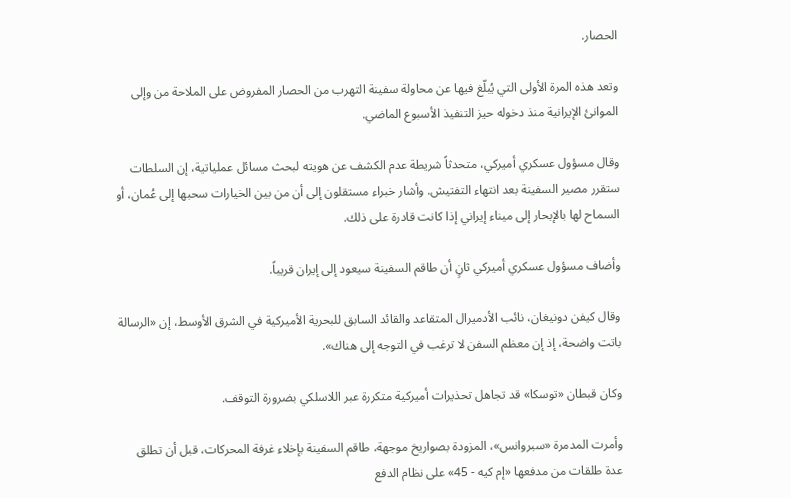الحصار.

وتعد هذه المرة الأولى التي يُبلّغ فيها عن محاولة سفينة التهرب من الحصار المفروض على الملاحة من وإلى الموانئ الإيرانية منذ دخوله حيز التنفيذ الأسبوع الماضي.

وقال مسؤول عسكري أميركي، متحدثاً شريطة عدم الكشف عن هويته لبحث مسائل عملياتية، إن السلطات ستقرر مصير السفينة بعد انتهاء التفتيش. وأشار خبراء مستقلون إلى أن من بين الخيارات سحبها إلى عُمان، أو السماح لها بالإبحار إلى ميناء إيراني إذا كانت قادرة على ذلك.

وأضاف مسؤول عسكري أميركي ثانٍ أن طاقم السفينة سيعود إلى إيران قريباً.

وقال كيفن دونيغان، نائب الأدميرال المتقاعد والقائد السابق للبحرية الأميركية في الشرق الأوسط، إن «الرسالة باتت واضحة، إذ إن معظم السفن لا ترغب في التوجه إلى هناك».

وكان قبطان «توسكا» قد تجاهل تحذيرات أميركية متكررة عبر اللاسلكي بضرورة التوقف.

وأمرت المدمرة «سبروانس»، المزودة بصواريخ موجهة، طاقم السفينة بإخلاء غرفة المحركات، قبل أن تطلق عدة طلقات من مدفعها «إم كيه - 45» على نظام الدفع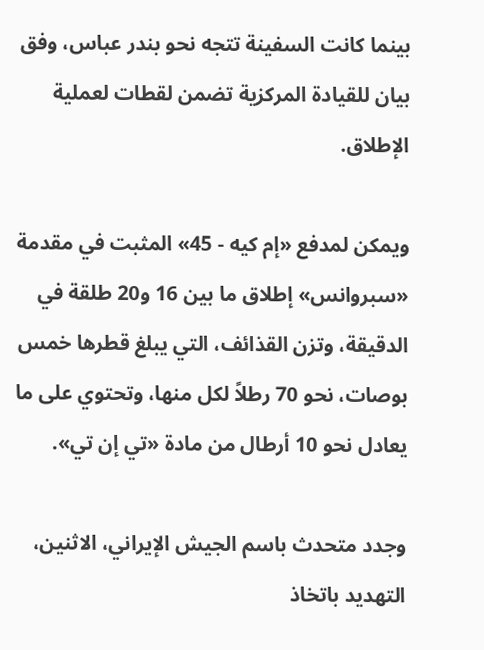بينما كانت السفينة تتجه نحو بندر عباس، وفق بيان للقيادة المركزية تضمن لقطات لعملية الإطلاق.

ويمكن لمدفع «إم كيه - 45» المثبت في مقدمة «سبروانس» إطلاق ما بين 16 و20 طلقة في الدقيقة، وتزن القذائف، التي يبلغ قطرها خمس بوصات، نحو 70 رطلاً لكل منها، وتحتوي على ما يعادل نحو 10 أرطال من مادة «تي إن تي».

وجدد متحدث باسم الجيش الإيراني، الاثنين، التهديد باتخاذ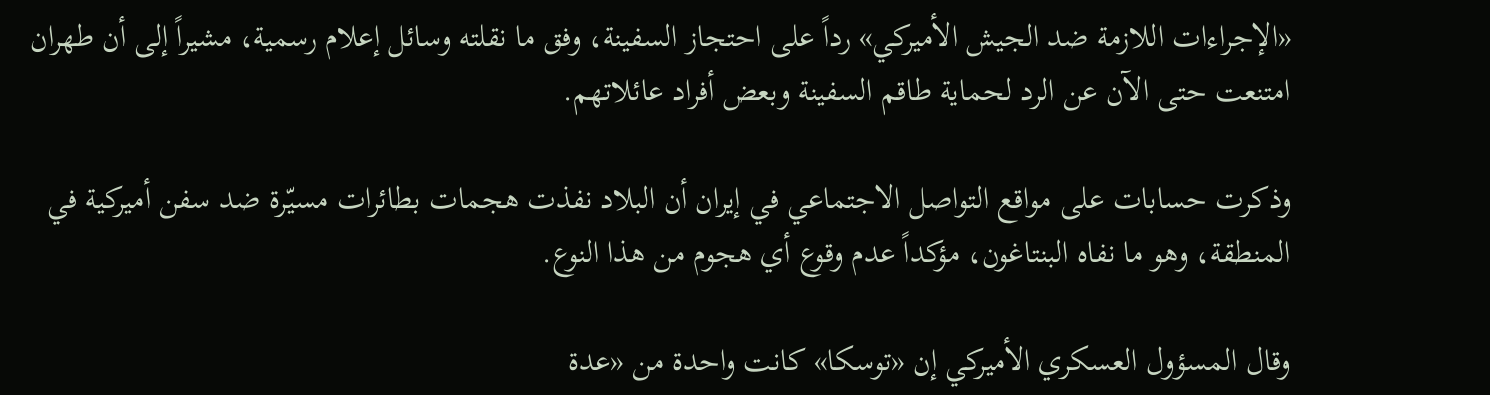«الإجراءات اللازمة ضد الجيش الأميركي» رداً على احتجاز السفينة، وفق ما نقلته وسائل إعلام رسمية، مشيراً إلى أن طهران امتنعت حتى الآن عن الرد لحماية طاقم السفينة وبعض أفراد عائلاتهم.

وذكرت حسابات على مواقع التواصل الاجتماعي في إيران أن البلاد نفذت هجمات بطائرات مسيّرة ضد سفن أميركية في المنطقة، وهو ما نفاه البنتاغون، مؤكداً عدم وقوع أي هجوم من هذا النوع.

وقال المسؤول العسكري الأميركي إن «توسكا» كانت واحدة من «عدة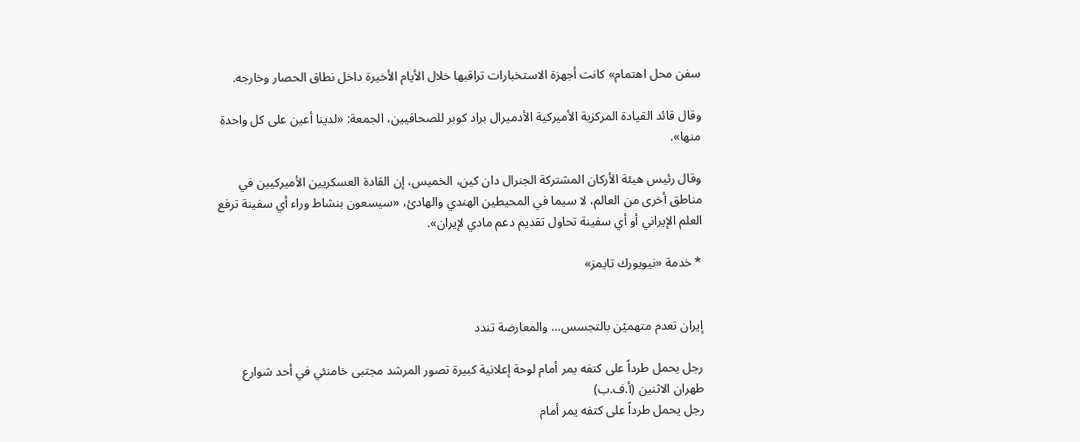سفن محل اهتمام» كانت أجهزة الاستخبارات تراقبها خلال الأيام الأخيرة داخل نطاق الحصار وخارجه.

وقال قائد القيادة المركزية الأميركية الأدميرال براد كوبر للصحافيين، الجمعة: «لدينا أعين على كل واحدة منها».

وقال رئيس هيئة الأركان المشتركة الجنرال دان كين، الخميس، إن القادة العسكريين الأميركيين في مناطق أخرى من العالم، لا سيما في المحيطين الهندي والهادئ، «سيسعون بنشاط وراء أي سفينة ترفع العلم الإيراني أو أي سفينة تحاول تقديم دعم مادي لإيران».

* خدمة «نيويورك تايمز»


إيران تعدم متهميْن بالتجسس… والمعارضة تندد

رجل يحمل طرداً على كتفه يمر أمام لوحة إعلانية كبيرة تصور المرشد مجتبى خامنئي في أحد شوارع طهران الاثنين (أ.ف.ب)
رجل يحمل طرداً على كتفه يمر أمام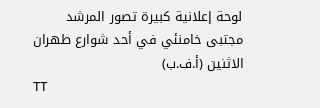لوحة إعلانية كبيرة تصور المرشد مجتبى خامنئي في أحد شوارع طهران الاثنين (أ.ف.ب)
TT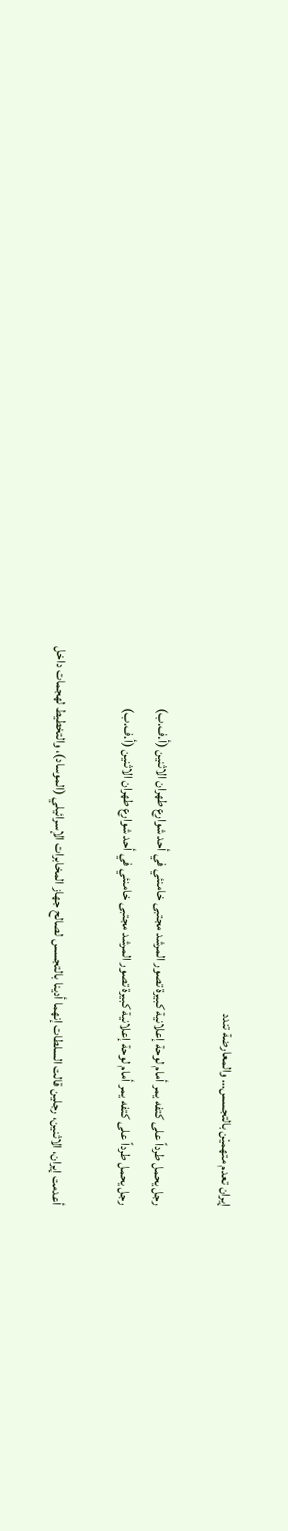إيران تعدم متهميْن بالتجسس… والمعارضة تندد

رجل يحمل طرداً على كتفه يمر أمام لوحة إعلانية كبيرة تصور المرشد مجتبى خامنئي في أحد شوارع طهران الاثنين (أ.ف.ب)
رجل يحمل طرداً على كتفه يمر أمام لوحة إعلانية كبيرة تصور المرشد مجتبى خامنئي في أحد شوارع طهران الاثنين (أ.ف.ب)

أعدمت إيران، الاثنين، رجلين قالت السلطات إنهما أدينا بالتجسس لصالح جهاز المخابرات الإسرائيلي (الموساد)، والتخطيط لهجمات داخل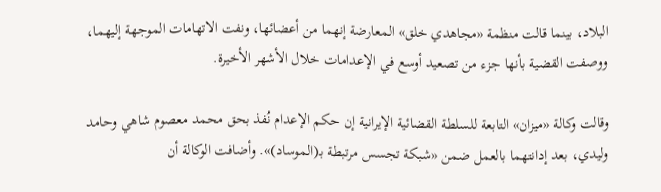البلاد، بينما قالت منظمة «مجاهدي خلق» المعارضة إنهما من أعضائها، ونفت الاتهامات الموجهة إليهما، ووصفت القضية بأنها جزء من تصعيد أوسع في الإعدامات خلال الأشهر الأخيرة.

وقالت وكالة «ميزان» التابعة للسلطة القضائية الإيرانية إن حكم الإعدام نُفذ بحق محمد معصوم شاهي وحامد وليدي، بعد إدانتهما بالعمل ضمن «شبكة تجسس مرتبطة بـ(الموساد)». وأضافت الوكالة أن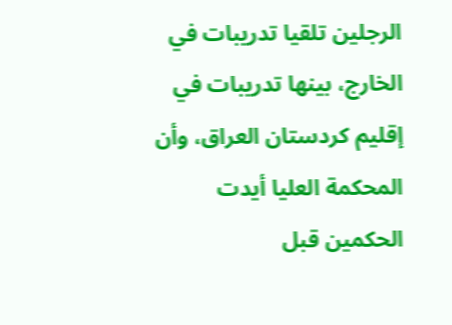الرجلين تلقيا تدريبات في الخارج، بينها تدريبات في إقليم كردستان العراق، وأن المحكمة العليا أيدت الحكمين قبل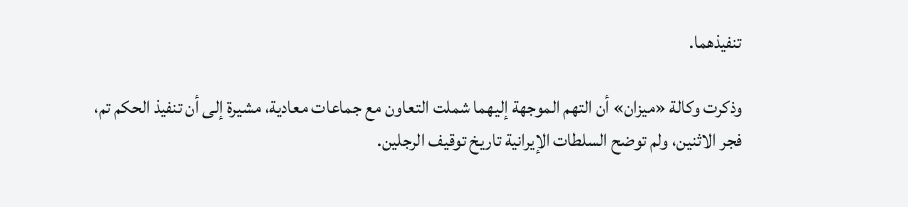تنفيذهما.

وذكرت وكالة «ميزان» أن التهم الموجهة إليهما شملت التعاون مع جماعات معادية، مشيرة إلى أن تنفيذ الحكم تم، فجر الاثنين، ولم توضح السلطات الإيرانية تاريخ توقيف الرجلين.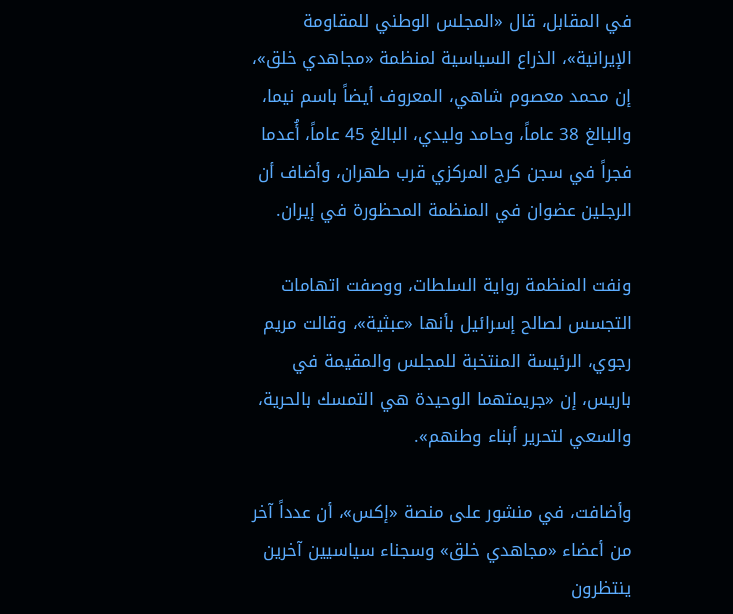في المقابل، قال «المجلس الوطني للمقاومة الإيرانية»، الذراع السياسية لمنظمة «مجاهدي خلق»، إن محمد معصوم شاهي، المعروف أيضاً باسم نيما، والبالغ 38 عاماً، وحامد وليدي، البالغ 45 عاماً، أُعدما فجراً في سجن كرج المركزي قرب طهران، وأضاف أن الرجلين عضوان في المنظمة المحظورة في إيران.

ونفت المنظمة رواية السلطات، ووصفت اتهامات التجسس لصالح إسرائيل بأنها «عبثية»، وقالت مريم رجوي، الرئيسة المنتخبة للمجلس والمقيمة في باريس، إن «جريمتهما الوحيدة هي التمسك بالحرية، والسعي لتحرير أبناء وطنهم».

وأضافت، في منشور على منصة «إكس»، أن عدداً آخر من أعضاء «مجاهدي خلق» وسجناء سياسيين آخرين ينتظرون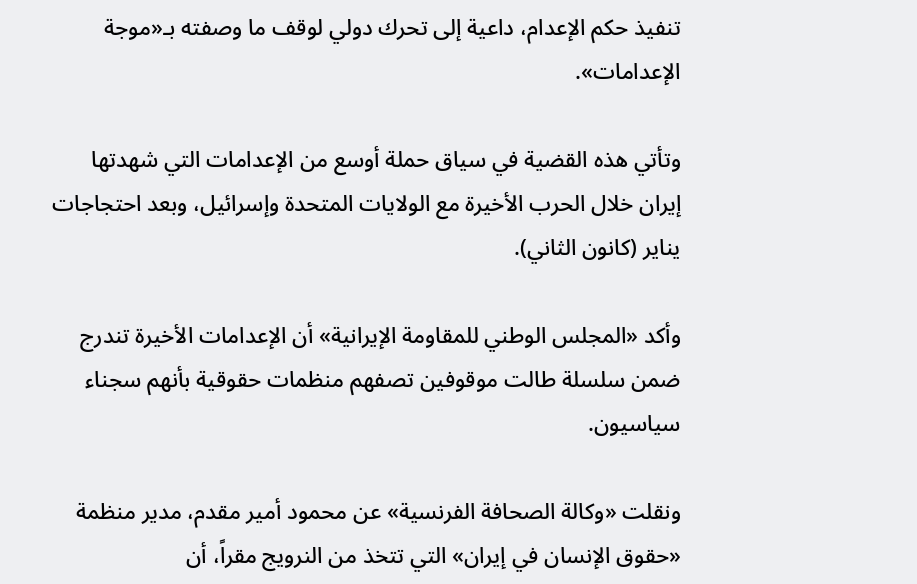تنفيذ حكم الإعدام، داعية إلى تحرك دولي لوقف ما وصفته بـ«موجة الإعدامات».

وتأتي هذه القضية في سياق حملة أوسع من الإعدامات التي شهدتها إيران خلال الحرب الأخيرة مع الولايات المتحدة وإسرائيل، وبعد احتجاجات يناير (كانون الثاني).

وأكد «المجلس الوطني للمقاومة الإيرانية» أن الإعدامات الأخيرة تندرج ضمن سلسلة طالت موقوفين تصفهم منظمات حقوقية بأنهم سجناء سياسيون.

ونقلت «وكالة الصحافة الفرنسية» عن محمود أمير مقدم، مدير منظمة «حقوق الإنسان في إيران» التي تتخذ من النرويج مقراً، أن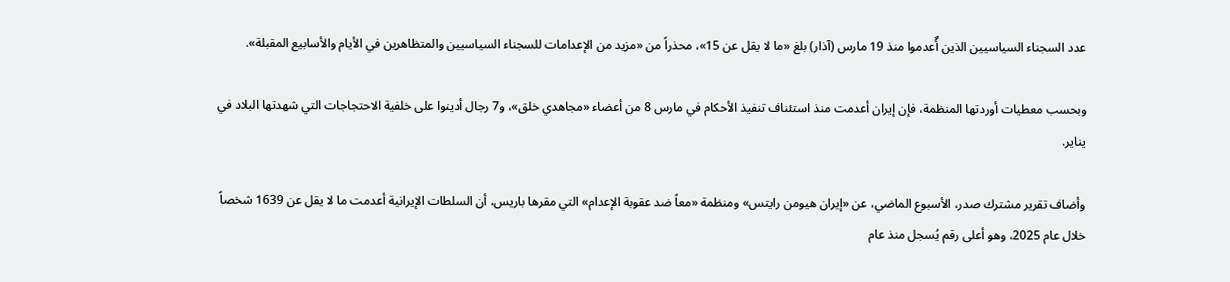عدد السجناء السياسيين الذين أٌعدموا منذ 19 مارس (آذار) بلغ «ما لا يقل عن 15»، محذراً من «مزيد من الإعدامات للسجناء السياسيين والمتظاهرين في الأيام والأسابيع المقبلة».

وبحسب معطيات أوردتها المنظمة، فإن إيران أعدمت منذ استئناف تنفيذ الأحكام في مارس 8 من أعضاء «مجاهدي خلق»، و7 رجال أدينوا على خلفية الاحتجاجات التي شهدتها البلاد في يناير.

وأضاف تقرير مشترك صدر، الأسبوع الماضي، عن «إيران هيومن رايتس» ومنظمة «معاً ضد عقوبة الإعدام» التي مقرها باريس، أن السلطات الإيرانية أعدمت ما لا يقل عن 1639 شخصاً خلال عام 2025، وهو أعلى رقم يُسجل منذ عام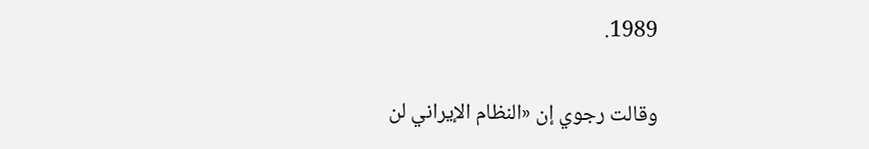1989.

وقالت رجوي إن «النظام الإيراني لن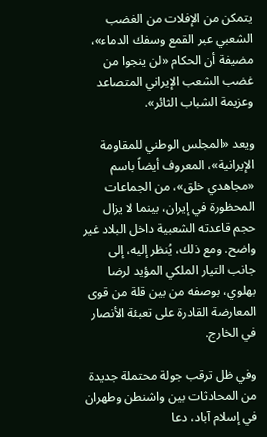يتمكن من الإفلات من الغضب الشعبي عبر القمع وسفك الدماء»، مضيفة أن الحكام «لن ينجوا من غضب الشعب الإيراني المتصاعد وعزيمة الشباب الثائر».

ويعد «المجلس الوطني للمقاومة الإيرانية»، المعروف أيضاً باسم «مجاهدي خلق»، من الجماعات المحظورة في إيران، بينما لا يزال حجم قاعدته الشعبية داخل البلاد غير واضح. ومع ذلك، يُنظر إليه، إلى جانب التيار الملكي المؤيد لرضا بهلوي، بوصفه من بين قلة من قوى المعارضة القادرة على تعبئة الأنصار في الخارج.

وفي ظل ترقب جولة محتملة جديدة من المحادثات بين واشنطن وطهران في إسلام آباد، دعا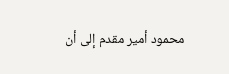محمود أمير مقدم إلى أن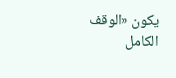يكون «الوقف الكامل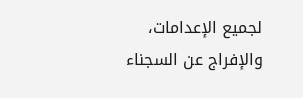لجميع الإعدامات، والإفراج عن السجناء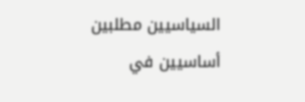السياسيين مطلبين أساسيين في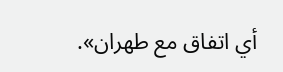أي اتفاق مع طهران».